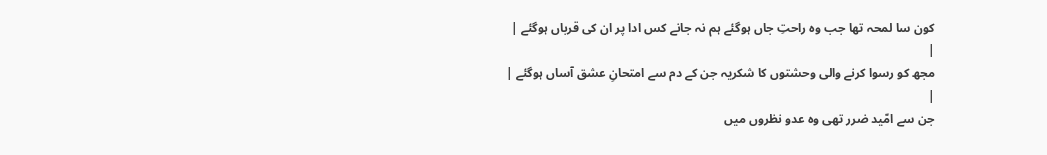کون سا لمحہ تھا جب وہ راحتِ جاں ہوگئے ہم نہ جانے کس ادا پر ان کی قرباں ہوگئے |
|
مجھ کو رسوا کرنے والی وحشتوں کا شکریہ جن کے دم سے امتحانِ عشق آساں ہوگئے |
|
جن سے امّید ضرر تھی وہ عدو نظروں میں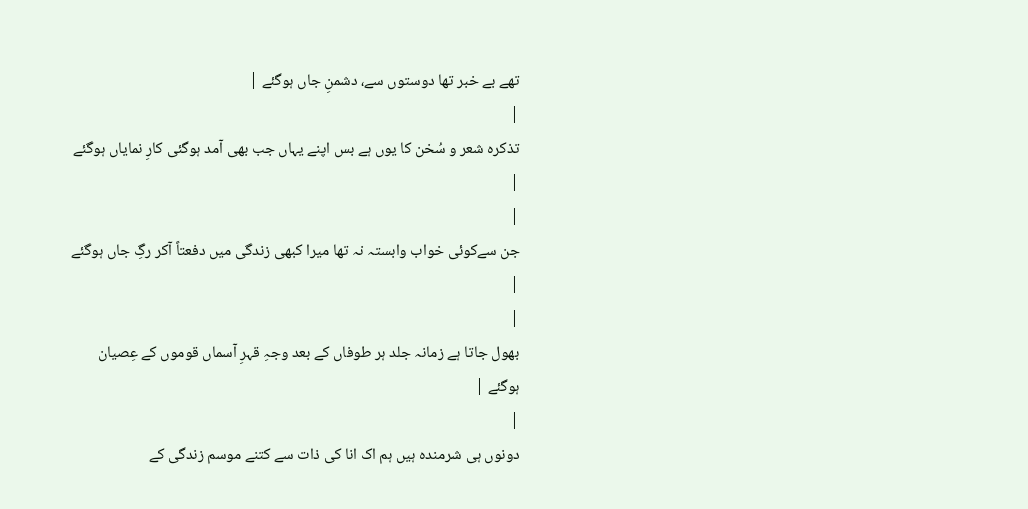تھے بے خبر تھا دوستوں سے، دشمنِ جاں ہوگئے |
|
تذکرہ شعر و سُخن کا یوں ہے بس اپنے یہاں جب بھی آمد ہوگئی کارِ نمایاں ہوگئے |
|
جن سےکوئی خواب وابستہ نہ تھا میرا کبھی زندگی میں دفعتاً آکر رگِ جاں ہوگئے |
|
بھول جاتا ہے زمانہ جلد ہر طوفاں کے بعد وجہِ قہرِ آسماں قوموں کے عِصیان ہوگئے |
|
دونوں ہی شرمندہ ہیں ہم اک انا کی ذات سے کتنے موسم زندگی کے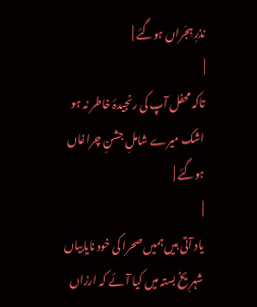نذرِ ہِجَراں ہوگئے |
|
تاکہ محفل آپ کی رنجیدۂ خاطر نہ ہو اشک میرے شاملِ جشنِ چراغاں ہوگئے |
|
یاد آتی ہیں ہمیں صحرا کی خود نایابیاں شہرِ یخ بستہ میں کیا آئے کہ ارزاں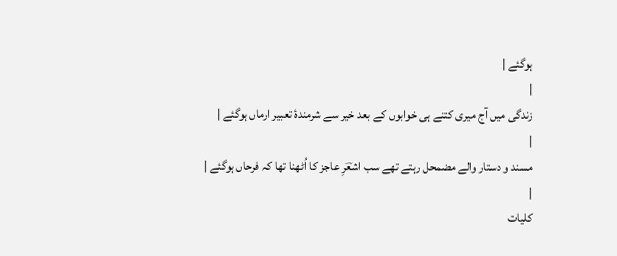ہوگئے |
|
زندگی میں آج میری کتنے ہی خوابوں کے بعد خیر سے شرمندۂ تعبیر ارماں ہوگئے |
|
مسند و دستار والے مضمحل رہتے تھے سب اشعؔرِ عاجز کا اُٹھنا تھا کہ فرحاں ہوگئے |
|
کلیات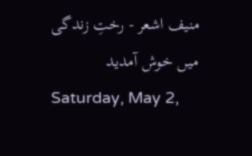منیف اشعر - رختِ زندگی میں خوش آمدید
Saturday, May 2,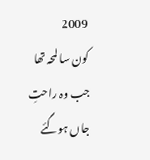2009
کون سا لمحہ تھا جب وہ راحتِ جاں ہوگئے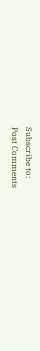Subscribe to:
Post Comments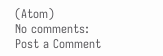(Atom)
No comments:
Post a Comment